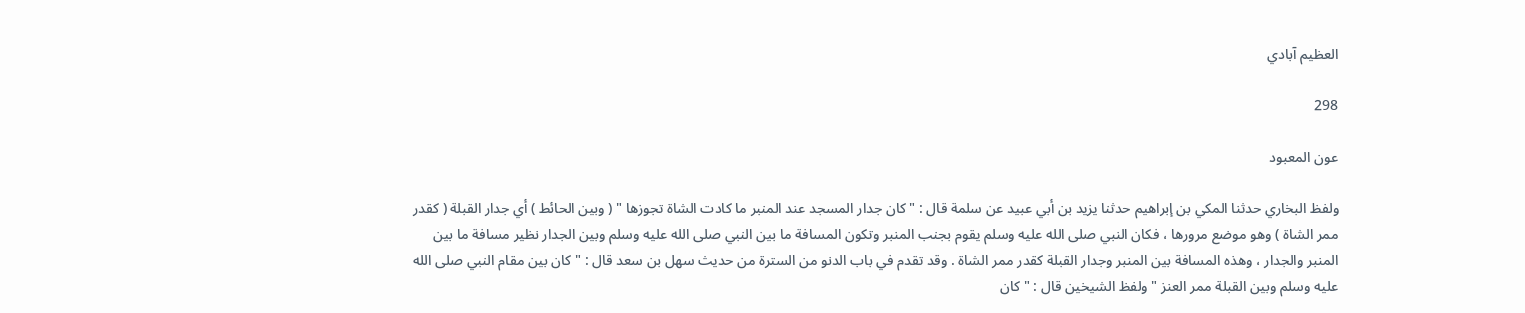العظيم آبادي

298

عون المعبود

ولفظ البخاري حدثنا المكي بن إبراهيم حدثنا يزيد بن أبي عبيد عن سلمة قال : " كان جدار المسجد عند المنبر ما كادت الشاة تجوزها " ( وبين الحائط ) أي جدار القبلة ( كقدر ممر الشاة ) وهو موضع مرورها ، فكان النبي صلى الله عليه وسلم يقوم بجنب المنبر وتكون المسافة ما بين النبي صلى الله عليه وسلم وبين الجدار نظير مسافة ما بين المنبر والجدار ، وهذه المسافة بين المنبر وجدار القبلة كقدر ممر الشاة . وقد تقدم في باب الدنو من السترة من حديث سهل بن سعد قال : " كان بين مقام النبي صلى الله عليه وسلم وبين القبلة ممر العنز " ولفظ الشيخين قال : " كان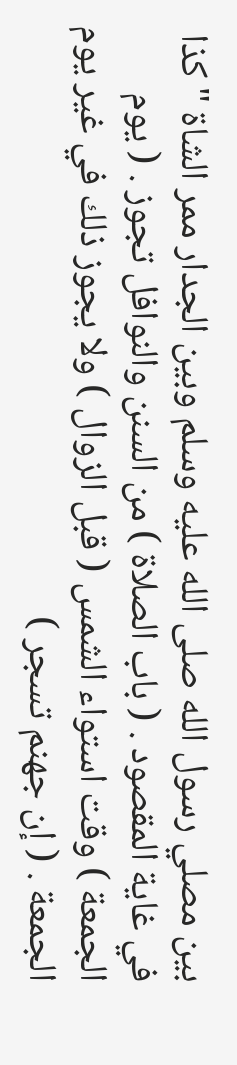بين مصلي رسول الله صلى الله عليه وسلم وبين الجدار ممر الشاة " كذا في غاية المقصود . ( باب الصلاة ) من السنن والنوافل تجوز . ( يوم الجمعة ) وقت استواء الشمس ( قبل الزوال ) ولا يجوز ذلك في غير يوم الجمعة . ( إن جهنم تسجر )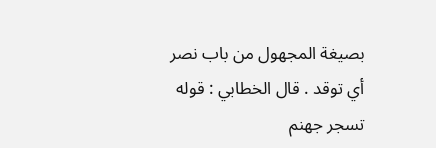بصيغة المجهول من باب نصر أي توقد . قال الخطابي : قوله تسجر جهنم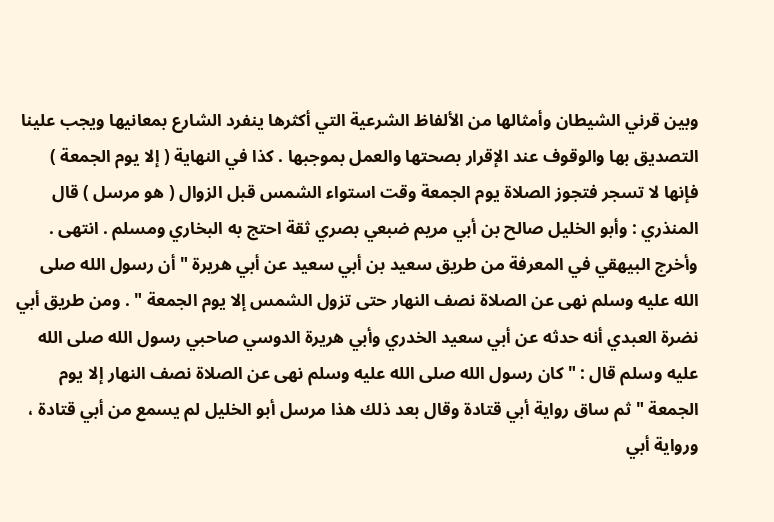وبين قرني الشيطان وأمثالها من الألفاظ الشرعية التي أكثرها ينفرد الشارع بمعانيها ويجب علينا التصديق بها والوقوف عند الإقرار بصحتها والعمل بموجبها . كذا في النهاية ( إلا يوم الجمعة ) فإنها لا تسجر فتجوز الصلاة يوم الجمعة وقت استواء الشمس قبل الزوال ( هو مرسل ) قال المنذري : وأبو الخليل صالح بن أبي مريم ضبعي بصري ثقة احتج به البخاري ومسلم . انتهى . وأخرج البيهقي في المعرفة من طريق سعيد بن أبي سعيد عن أبي هريرة " أن رسول الله صلى الله عليه وسلم نهى عن الصلاة نصف النهار حتى تزول الشمس إلا يوم الجمعة " . ومن طريق أبي نضرة العبدي أنه حدثه عن أبي سعيد الخدري وأبي هريرة الدوسي صاحبي رسول الله صلى الله عليه وسلم قال : " كان رسول الله صلى الله عليه وسلم نهى عن الصلاة نصف النهار إلا يوم الجمعة " ثم ساق رواية أبي قتادة وقال بعد ذلك هذا مرسل أبو الخليل لم يسمع من أبي قتادة ، ورواية أبي